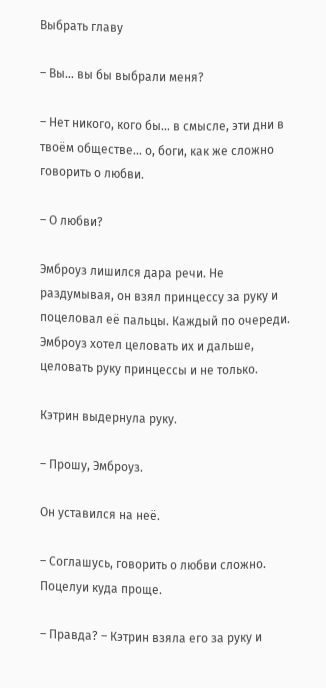Выбрать главу

– Вы… вы бы выбрали меня?

– Нет никого, кого бы… в смысле, эти дни в твоём обществе… о, боги, как же сложно говорить о любви.

– О любви?

Эмброуз лишился дара речи. Не раздумывая, он взял принцессу за руку и поцеловал её пальцы. Каждый по очереди. Эмброуз хотел целовать их и дальше, целовать руку принцессы и не только.

Кэтрин выдернула руку.

– Прошу, Эмброуз.

Он уставился на неё.

– Соглашусь, говорить о любви сложно. Поцелуи куда проще.

– Правда? – Кэтрин взяла его за руку и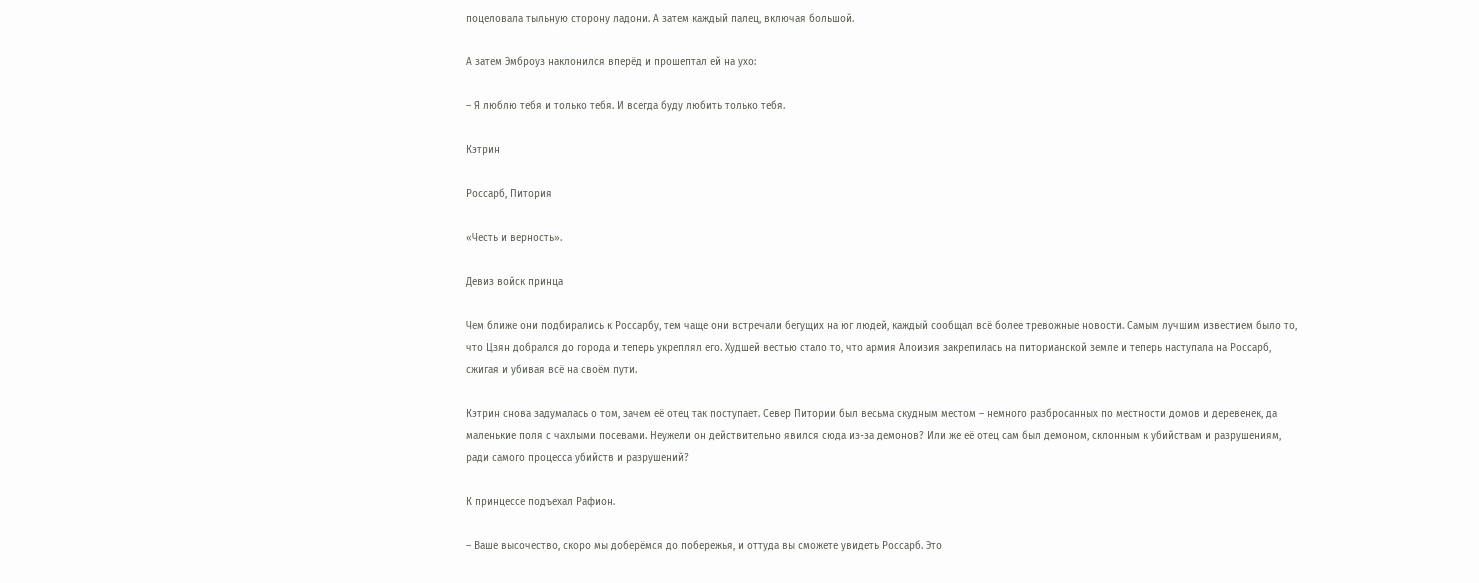поцеловала тыльную сторону ладони. А затем каждый палец, включая большой.

А затем Эмброуз наклонился вперёд и прошептал ей на ухо:

– Я люблю тебя и только тебя. И всегда буду любить только тебя.

Кэтрин

Россарб, Питория

«Честь и верность».

Девиз войск принца

Чем ближе они подбирались к Россарбу, тем чаще они встречали бегущих на юг людей, каждый сообщал всё более тревожные новости. Самым лучшим известием было то, что Цзян добрался до города и теперь укреплял его. Худшей вестью стало то, что армия Алоизия закрепилась на питорианской земле и теперь наступала на Россарб, сжигая и убивая всё на своём пути.

Кэтрин снова задумалась о том, зачем её отец так поступает. Север Питории был весьма скудным местом – немного разбросанных по местности домов и деревенек, да маленькие поля с чахлыми посевами. Неужели он действительно явился сюда из-за демонов? Или же её отец сам был демоном, склонным к убийствам и разрушениям, ради самого процесса убийств и разрушений?

К принцессе подъехал Рафион.

– Ваше высочество, скоро мы доберёмся до побережья, и оттуда вы сможете увидеть Россарб. Это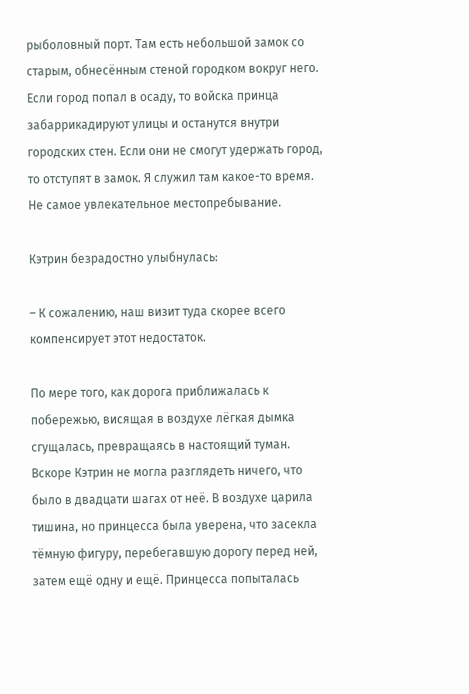рыболовный порт. Там есть небольшой замок со старым, обнесённым стеной городком вокруг него. Если город попал в осаду, то войска принца забаррикадируют улицы и останутся внутри городских стен. Если они не смогут удержать город, то отступят в замок. Я служил там какое-то время. Не самое увлекательное местопребывание.

Кэтрин безрадостно улыбнулась:

– К сожалению, наш визит туда скорее всего компенсирует этот недостаток.

По мере того, как дорога приближалась к побережью, висящая в воздухе лёгкая дымка сгущалась, превращаясь в настоящий туман. Вскоре Кэтрин не могла разглядеть ничего, что было в двадцати шагах от неё. В воздухе царила тишина, но принцесса была уверена, что засекла тёмную фигуру, перебегавшую дорогу перед ней, затем ещё одну и ещё. Принцесса попыталась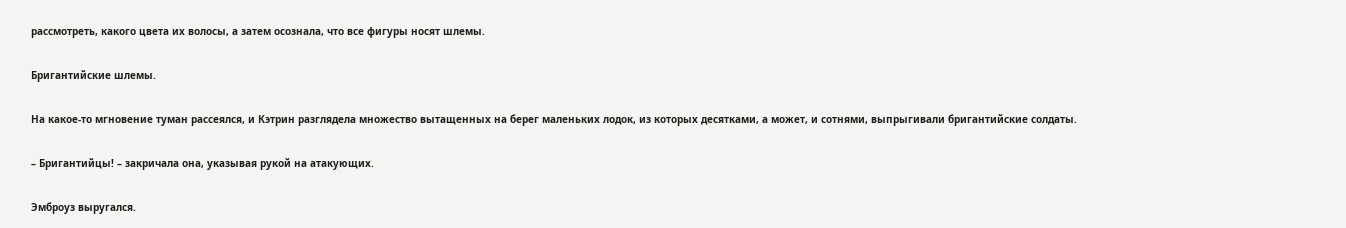рассмотреть, какого цвета их волосы, а затем осознала, что все фигуры носят шлемы.

Бригантийские шлемы.

На какое-то мгновение туман рассеялся, и Кэтрин разглядела множество вытащенных на берег маленьких лодок, из которых десятками, а может, и сотнями, выпрыгивали бригантийские солдаты.

– Бригантийцы! – закричала она, указывая рукой на атакующих.

Эмброуз выругался.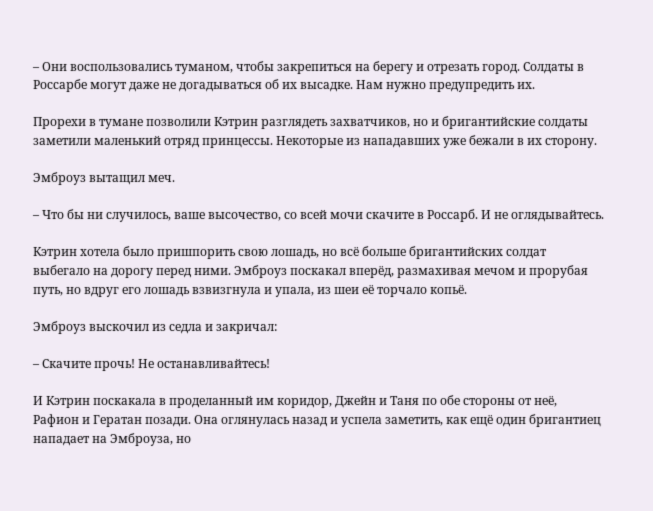– Они воспользовались туманом, чтобы закрепиться на берегу и отрезать город. Солдаты в Россарбе могут даже не догадываться об их высадке. Нам нужно предупредить их.

Прорехи в тумане позволили Кэтрин разглядеть захватчиков, но и бригантийские солдаты заметили маленький отряд принцессы. Некоторые из нападавших уже бежали в их сторону.

Эмброуз вытащил меч.

– Что бы ни случилось, ваше высочество, со всей мочи скачите в Россарб. И не оглядывайтесь.

Кэтрин хотела было пришпорить свою лошадь, но всё больше бригантийских солдат выбегало на дорогу перед ними. Эмброуз поскакал вперёд, размахивая мечом и прорубая путь, но вдруг его лошадь взвизгнула и упала, из шеи её торчало копьё.

Эмброуз выскочил из седла и закричал:

– Скачите прочь! Не останавливайтесь!

И Кэтрин поскакала в проделанный им коридор, Джейн и Таня по обе стороны от неё, Рафион и Гератан позади. Она оглянулась назад и успела заметить, как ещё один бригантиец нападает на Эмброуза, но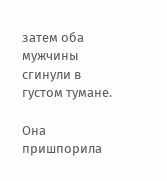затем оба мужчины сгинули в густом тумане.

Она пришпорила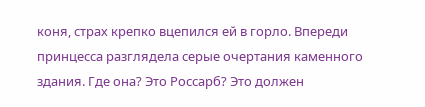коня, страх крепко вцепился ей в горло. Впереди принцесса разглядела серые очертания каменного здания. Где она? Это Россарб? Это должен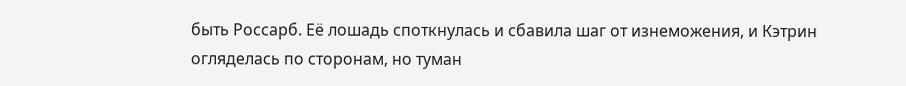быть Россарб. Её лошадь споткнулась и сбавила шаг от изнеможения, и Кэтрин огляделась по сторонам, но туман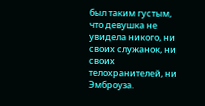был таким густым, что девушка не увидела никого, ни своих служанок, ни своих телохранителей, ни Эмброуза.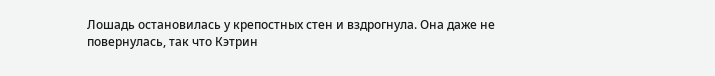Лошадь остановилась у крепостных стен и вздрогнула. Она даже не повернулась, так что Кэтрин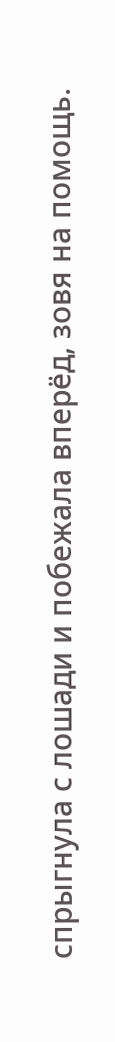спрыгнула с лошади и побежала вперёд, зовя на помощь.